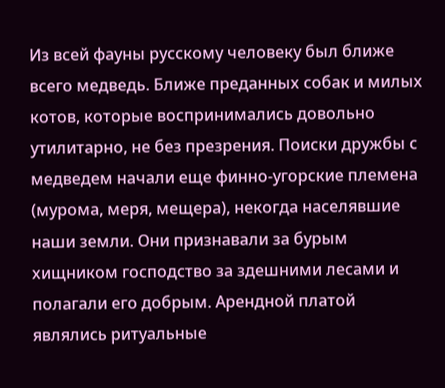Из всей фауны русскому человеку был ближе всего медведь. Ближе преданных собак и милых котов, которые воспринимались довольно утилитарно, не без презрения. Поиски дружбы с медведем начали еще финно-угорские племена (мурома, меря, мещера), некогда населявшие наши земли. Они признавали за бурым хищником господство за здешними лесами и полагали его добрым. Арендной платой являлись ритуальные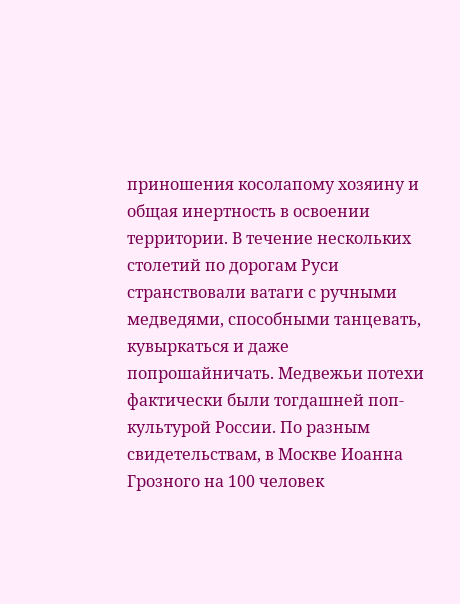приношения косолапому хозяину и общая инертность в освоении территории. В течение нескольких столетий по дорогам Руси странствовали ватаги с ручными медведями, способными танцевать, кувыркаться и даже попрошайничать. Медвежьи потехи фактически были тогдашней поп-культурой России. По разным свидетельствам, в Москве Иоанна Грозного на 100 человек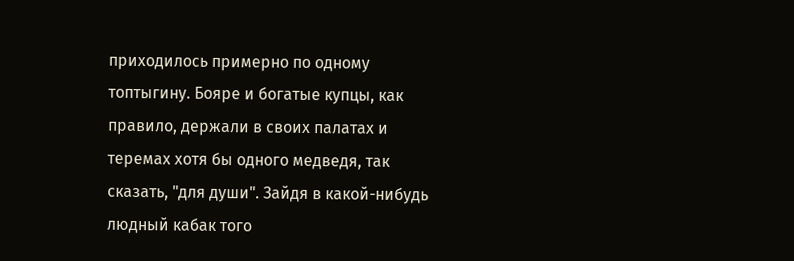приходилось примерно по одному топтыгину. Бояре и богатые купцы, как правило, держали в своих палатах и теремах хотя бы одного медведя, так сказать, "для души". Зайдя в какой-нибудь людный кабак того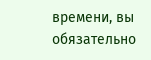времени, вы обязательно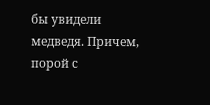бы увидели медведя. Причем, порой с